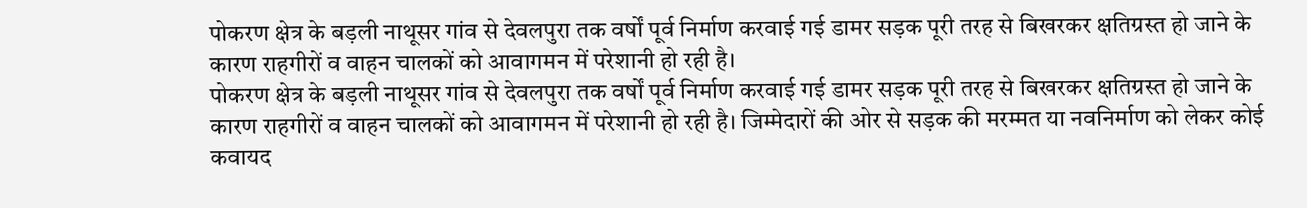पोकरण क्षेत्र के बड़ली नाथूसर गांव से देवलपुरा तक वर्षों पूर्व निर्माण करवाई गई डामर सड़क पूरी तरह से बिखरकर क्षतिग्रस्त हो जाने के कारण राहगीरों व वाहन चालकों को आवागमन में परेशानी हो रही है।
पोकरण क्षेत्र के बड़ली नाथूसर गांव से देवलपुरा तक वर्षों पूर्व निर्माण करवाई गई डामर सड़क पूरी तरह से बिखरकर क्षतिग्रस्त हो जाने के कारण राहगीरों व वाहन चालकों को आवागमन में परेशानी हो रही है। जिम्मेदारों की ओर से सड़क की मरम्मत या नवनिर्माण को लेकर कोई कवायद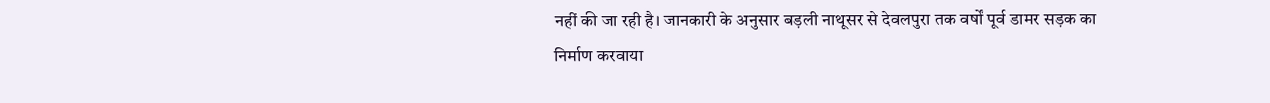नहीं की जा रही है। जानकारी के अनुसार बड़ली नाथूसर से देवलपुरा तक वर्षों पूर्व डामर सड़क का निर्माण करवाया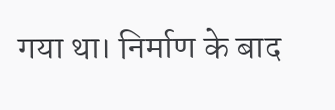गया था। निर्माण के बाद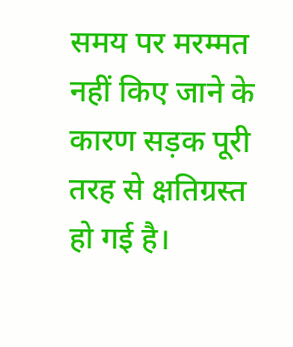समय पर मरम्मत नहीं किए जाने के कारण सड़क पूरी तरह से क्षतिग्रस्त हो गई है।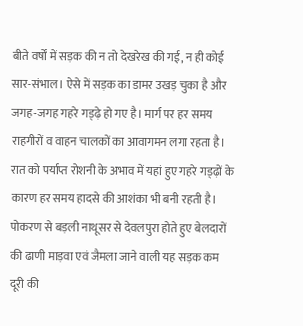बीते वर्षों में सड़क की न तो देखरेख की गई, न ही कोई सार-संभाल। ऐसे में सड़क का डामर उखड़ चुका है और जगह-जगह गहरे गड्ढ़े हो गए है। मार्ग पर हर समय राहगीरों व वाहन चालकों का आवागमन लगा रहता है। रात को पर्याप्त रोशनी के अभाव में यहां हुए गहरे गड्ढ़ों के कारण हर समय हादसे की आशंका भी बनी रहती है।
पोकरण से बड़ली नाथूसर से देवलपुरा होते हुए बेलदारों की ढाणी माड़वा एवं जैमला जाने वाली यह सड़क कम दूरी की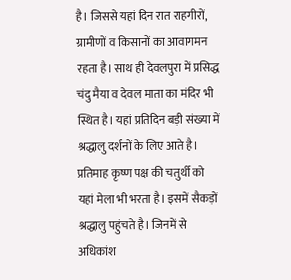है। जिससे यहां दिन रात राहगीरों, ग्रामीणों व किसानों का आवागमन रहता है। साथ ही देवलपुरा में प्रसिद्ध चंदु मैया व देवल माता का मंदिर भी स्थित है। यहां प्रतिदिन बड़ी संख्या में श्रद्धालु दर्शनों के लिए आते है। प्रतिमाह कृष्ण पक्ष की चतुर्थी को यहां मेला भी भरता है। इसमें सैकड़ों श्रद्धालु पहुंचते है। जिनमें से अधिकांश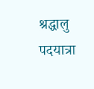श्रद्धालु पदयात्रा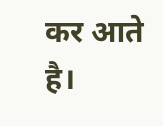कर आते है।